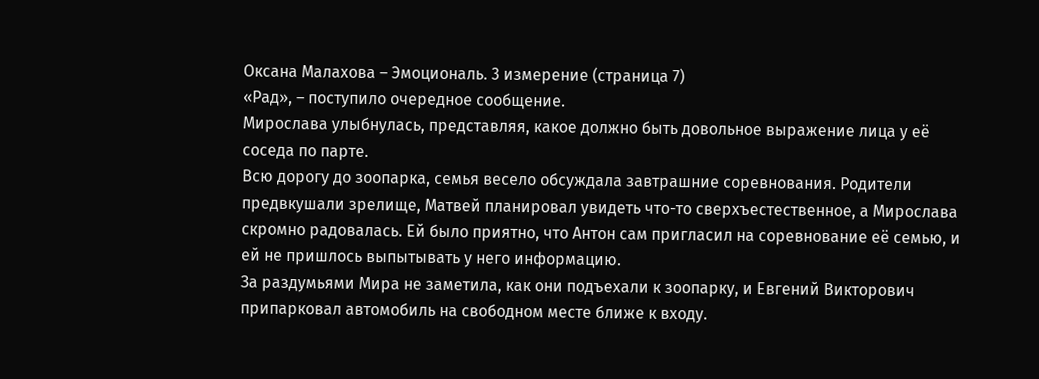Оксана Малахова – Эмоциональ. 3 измерение (страница 7)
«Рад», – поступило очередное сообщение.
Мирослава улыбнулась, представляя, какое должно быть довольное выражение лица у её соседа по парте.
Всю дорогу до зоопарка, семья весело обсуждала завтрашние соревнования. Родители предвкушали зрелище, Матвей планировал увидеть что-то сверхъестественное, а Мирослава скромно радовалась. Ей было приятно, что Антон сам пригласил на соревнование её семью, и ей не пришлось выпытывать у него информацию.
За раздумьями Мира не заметила, как они подъехали к зоопарку, и Евгений Викторович припарковал автомобиль на свободном месте ближе к входу.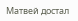Матвей достал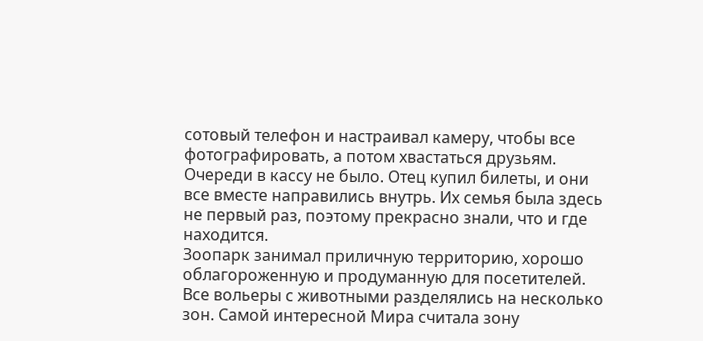сотовый телефон и настраивал камеру, чтобы все фотографировать, а потом хвастаться друзьям.
Очереди в кассу не было. Отец купил билеты, и они все вместе направились внутрь. Их семья была здесь не первый раз, поэтому прекрасно знали, что и где находится.
Зоопарк занимал приличную территорию, хорошо облагороженную и продуманную для посетителей. Все вольеры с животными разделялись на несколько зон. Самой интересной Мира считала зону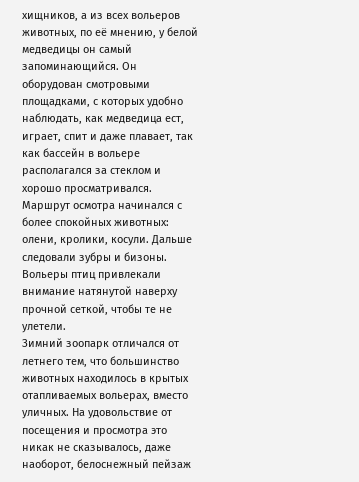хищников, а из всех вольеров животных, по её мнению, у белой медведицы он самый запоминающийся. Он оборудован смотровыми площадками, с которых удобно наблюдать, как медведица ест, играет, спит и даже плавает, так как бассейн в вольере располагался за стеклом и хорошо просматривался.
Маршрут осмотра начинался с более спокойных животных: олени, кролики, косули. Дальше следовали зубры и бизоны. Вольеры птиц привлекали внимание натянутой наверху прочной сеткой, чтобы те не улетели.
Зимний зоопарк отличался от летнего тем, что большинство животных находилось в крытых отапливаемых вольерах, вместо уличных. На удовольствие от посещения и просмотра это никак не сказывалось, даже наоборот, белоснежный пейзаж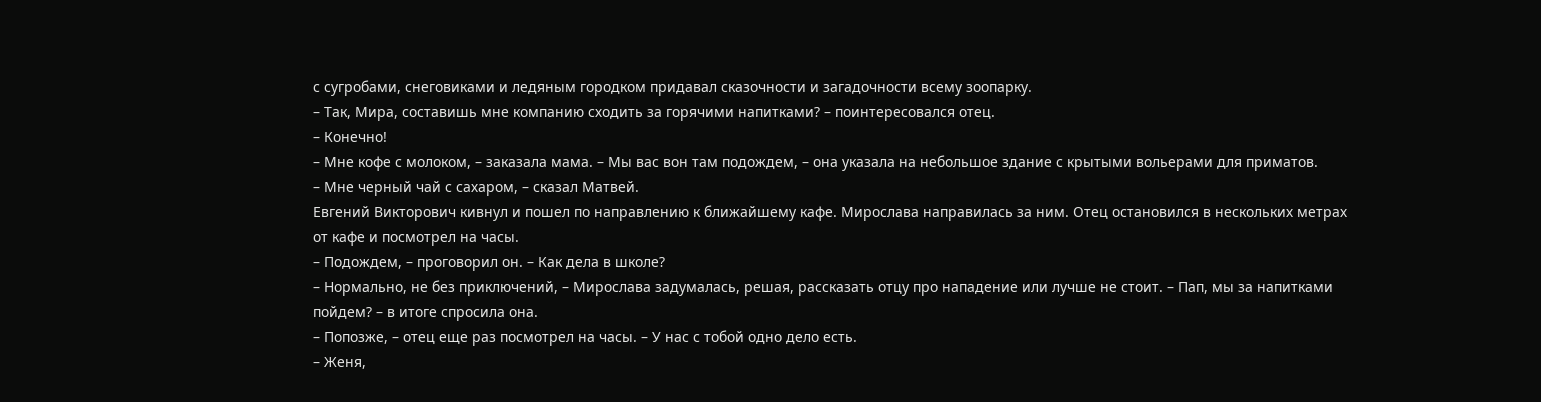с сугробами, снеговиками и ледяным городком придавал сказочности и загадочности всему зоопарку.
– Так, Мира, составишь мне компанию сходить за горячими напитками? – поинтересовался отец.
– Конечно!
– Мне кофе с молоком, – заказала мама. – Мы вас вон там подождем, – она указала на небольшое здание с крытыми вольерами для приматов.
– Мне черный чай с сахаром, – сказал Матвей.
Евгений Викторович кивнул и пошел по направлению к ближайшему кафе. Мирослава направилась за ним. Отец остановился в нескольких метрах от кафе и посмотрел на часы.
– Подождем, – проговорил он. – Как дела в школе?
– Нормально, не без приключений, – Мирослава задумалась, решая, рассказать отцу про нападение или лучше не стоит. – Пап, мы за напитками пойдем? – в итоге спросила она.
– Попозже, – отец еще раз посмотрел на часы. – У нас с тобой одно дело есть.
– Женя,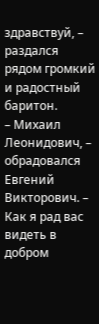здравствуй, – раздался рядом громкий и радостный баритон.
– Михаил Леонидович, – обрадовался Евгений Викторович. – Как я рад вас видеть в добром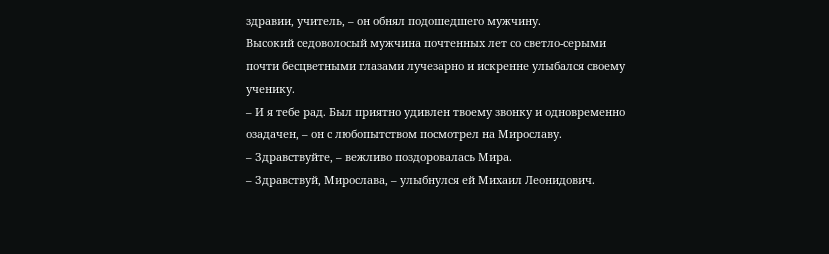здравии, учитель, – он обнял подошедшего мужчину.
Высокий седоволосый мужчина почтенных лет со светло-серыми почти бесцветными глазами лучезарно и искренне улыбался своему ученику.
– И я тебе рад. Был приятно удивлен твоему звонку и одновременно озадачен, – он с любопытством посмотрел на Мирославу.
– Здравствуйте, – вежливо поздоровалась Мира.
– Здравствуй, Мирослава, – улыбнулся ей Михаил Леонидович.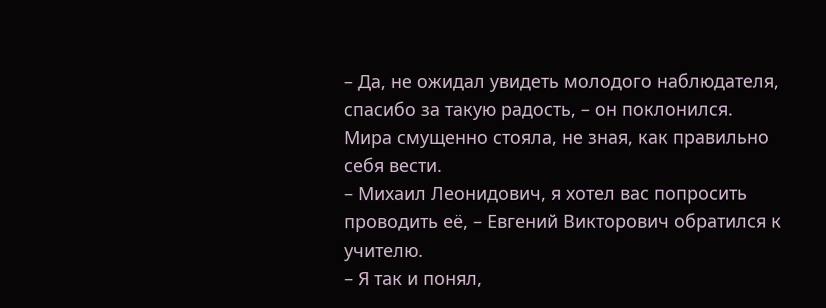– Да, не ожидал увидеть молодого наблюдателя, спасибо за такую радость, – он поклонился.
Мира смущенно стояла, не зная, как правильно себя вести.
– Михаил Леонидович, я хотел вас попросить проводить её, – Евгений Викторович обратился к учителю.
– Я так и понял,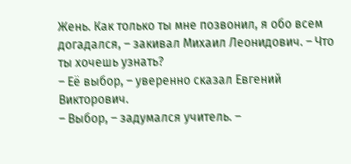Жень. Как только ты мне позвонил, я обо всем догадался, – закивал Михаил Леонидович. – Что ты хочешь узнать?
– Её выбор, – уверенно сказал Евгений Викторович.
– Выбор, – задумался учитель. –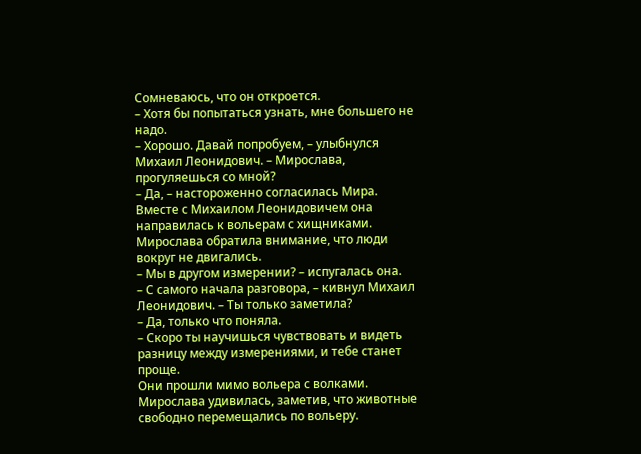Сомневаюсь, что он откроется.
– Хотя бы попытаться узнать, мне большего не надо.
– Хорошо. Давай попробуем, – улыбнулся Михаил Леонидович. – Мирослава, прогуляешься со мной?
– Да, – настороженно согласилась Мира.
Вместе с Михаилом Леонидовичем она направилась к вольерам с хищниками. Мирослава обратила внимание, что люди вокруг не двигались.
– Мы в другом измерении? – испугалась она.
– С самого начала разговора, – кивнул Михаил Леонидович. – Ты только заметила?
– Да, только что поняла.
– Скоро ты научишься чувствовать и видеть разницу между измерениями, и тебе станет проще.
Они прошли мимо вольера с волками. Мирослава удивилась, заметив, что животные свободно перемещались по вольеру.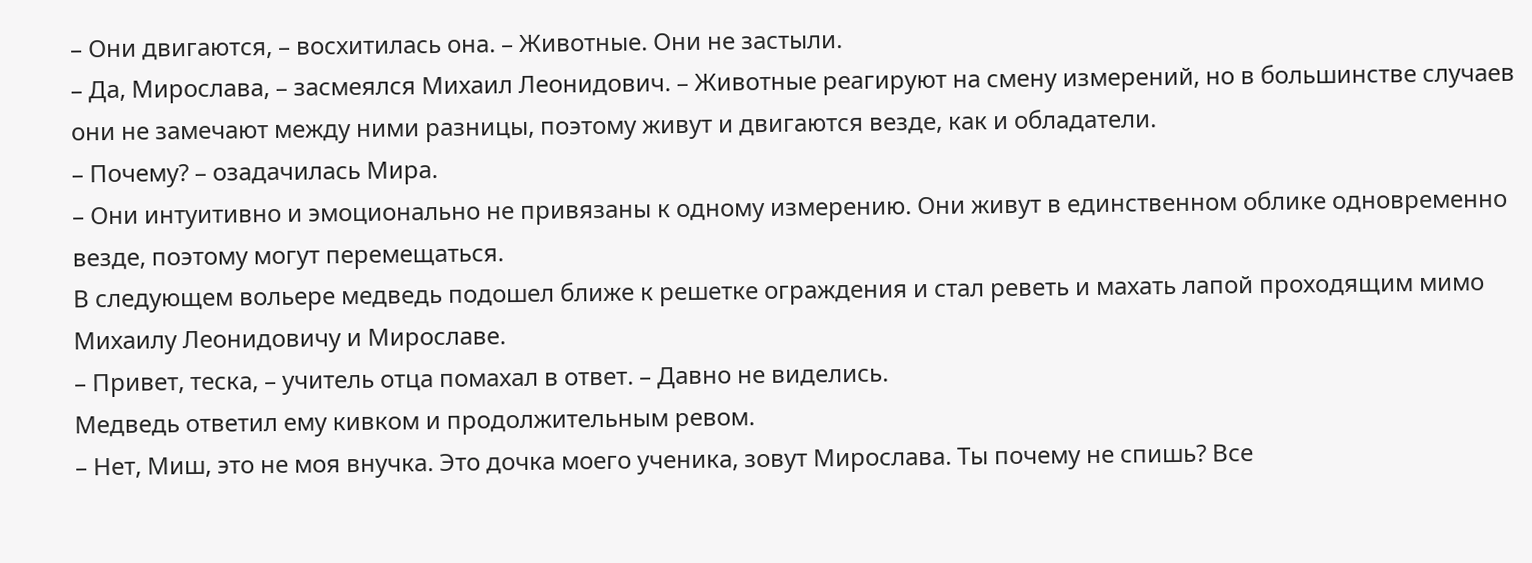– Они двигаются, – восхитилась она. – Животные. Они не застыли.
– Да, Мирослава, – засмеялся Михаил Леонидович. – Животные реагируют на смену измерений, но в большинстве случаев они не замечают между ними разницы, поэтому живут и двигаются везде, как и обладатели.
– Почему? – озадачилась Мира.
– Они интуитивно и эмоционально не привязаны к одному измерению. Они живут в единственном облике одновременно везде, поэтому могут перемещаться.
В следующем вольере медведь подошел ближе к решетке ограждения и стал реветь и махать лапой проходящим мимо Михаилу Леонидовичу и Мирославе.
– Привет, теска, – учитель отца помахал в ответ. – Давно не виделись.
Медведь ответил ему кивком и продолжительным ревом.
– Нет, Миш, это не моя внучка. Это дочка моего ученика, зовут Мирослава. Ты почему не спишь? Все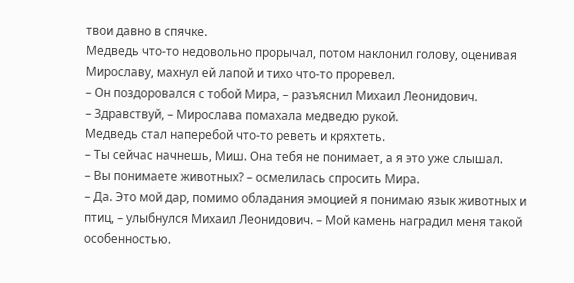твои давно в спячке.
Медведь что-то недовольно прорычал, потом наклонил голову, оценивая Мирославу, махнул ей лапой и тихо что-то проревел.
– Он поздоровался с тобой Мира, – разъяснил Михаил Леонидович.
– Здравствуй, – Мирослава помахала медведю рукой.
Медведь стал наперебой что-то реветь и кряхтеть.
– Ты сейчас начнешь, Миш. Она тебя не понимает, а я это уже слышал.
– Вы понимаете животных? – осмелилась спросить Мира.
– Да. Это мой дар, помимо обладания эмоцией я понимаю язык животных и птиц, – улыбнулся Михаил Леонидович. – Мой камень наградил меня такой особенностью.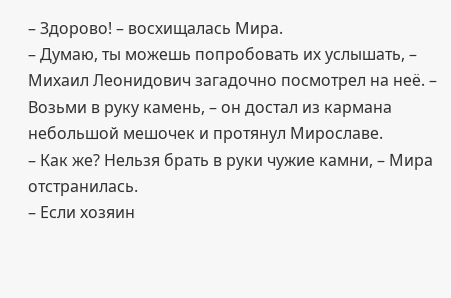– Здорово! – восхищалась Мира.
– Думаю, ты можешь попробовать их услышать, – Михаил Леонидович загадочно посмотрел на неё. – Возьми в руку камень, – он достал из кармана небольшой мешочек и протянул Мирославе.
– Как же? Нельзя брать в руки чужие камни, – Мира отстранилась.
– Если хозяин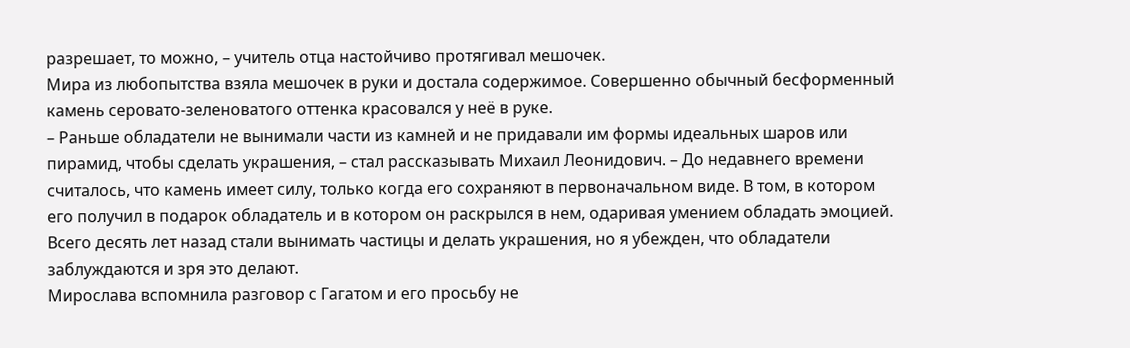разрешает, то можно, – учитель отца настойчиво протягивал мешочек.
Мира из любопытства взяла мешочек в руки и достала содержимое. Совершенно обычный бесформенный камень серовато-зеленоватого оттенка красовался у неё в руке.
– Раньше обладатели не вынимали части из камней и не придавали им формы идеальных шаров или пирамид, чтобы сделать украшения, – стал рассказывать Михаил Леонидович. – До недавнего времени считалось, что камень имеет силу, только когда его сохраняют в первоначальном виде. В том, в котором его получил в подарок обладатель и в котором он раскрылся в нем, одаривая умением обладать эмоцией. Всего десять лет назад стали вынимать частицы и делать украшения, но я убежден, что обладатели заблуждаются и зря это делают.
Мирослава вспомнила разговор с Гагатом и его просьбу не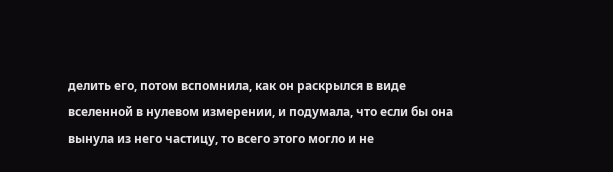делить его, потом вспомнила, как он раскрылся в виде вселенной в нулевом измерении, и подумала, что если бы она вынула из него частицу, то всего этого могло и не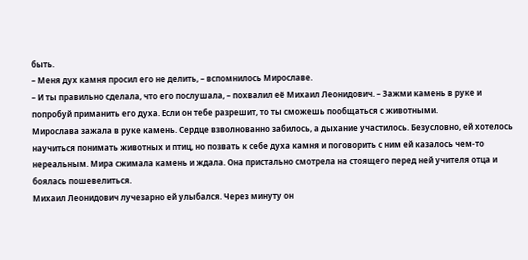быть.
– Меня дух камня просил его не делить, – вспомнилось Мирославе.
– И ты правильно сделала, что его послушала, – похвалил её Михаил Леонидович. – Зажми камень в руке и попробуй приманить его духа. Если он тебе разрешит, то ты сможешь пообщаться с животными.
Мирослава зажала в руке камень. Сердце взволнованно забилось, а дыхание участилось. Безусловно, ей хотелось научиться понимать животных и птиц, но позвать к себе духа камня и поговорить с ним ей казалось чем-то нереальным. Мира сжимала камень и ждала. Она пристально смотрела на стоящего перед ней учителя отца и боялась пошевелиться.
Михаил Леонидович лучезарно ей улыбался. Через минуту он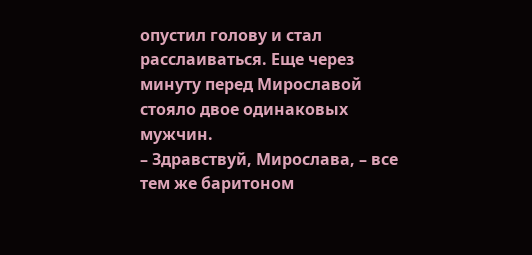опустил голову и стал расслаиваться. Еще через минуту перед Мирославой стояло двое одинаковых мужчин.
– Здравствуй, Мирослава, – все тем же баритоном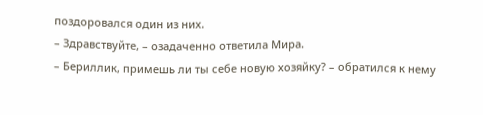поздоровался один из них.
– Здравствуйте, – озадаченно ответила Мира.
– Бериллик, примешь ли ты себе новую хозяйку? – обратился к нему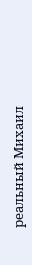реальный Михаил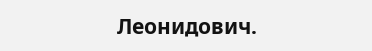Леонидович.